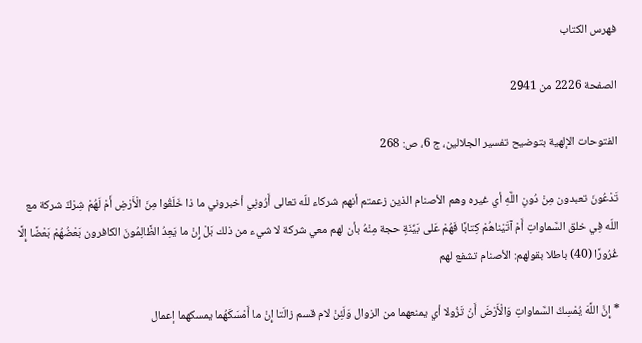فهرس الكتاب

الصفحة 2226 من 2941

الفتوحات الإلهية بتوضيح تفسير الجلالين، ج 6، ص: 268

تَدْعُونَ تعبدون مِنْ دُونِ اللَّهِ أي غيره وهم الأصنام الذين زعمتم أنهم شركاء للّه تعالى أَرُونِي أخبروني ما ذا خَلَقُوا مِنَ الْأَرْضِ أَمْ لَهُمْ شِرْكٌ شركة مع اللّه فِي خلق السَّماواتِ أَمْ آتَيْناهُمْ كِتابًا فَهُمْ عَلى بَيِّنَةٍ حجة مِنْهُ بأن لهم معي شركة لا شيء من ذلك بَلْ إِنْ ما يَعِدُ الظَّالِمُونَ الكافرون بَعْضُهُمْ بَعْضًا إِلَّا غُرُورًا (40) باطلا بقولهم: الأصنام تشفع لهم

* إِنَّ اللَّهَ يُمْسِكُ السَّماواتِ وَالْأَرْضَ أَنْ تَزُولا أي يمنعهما من الزوال وَلَئِنْ لام قسم زالَتا إِنْ ما أَمْسَكَهُما يمسكهما إعمال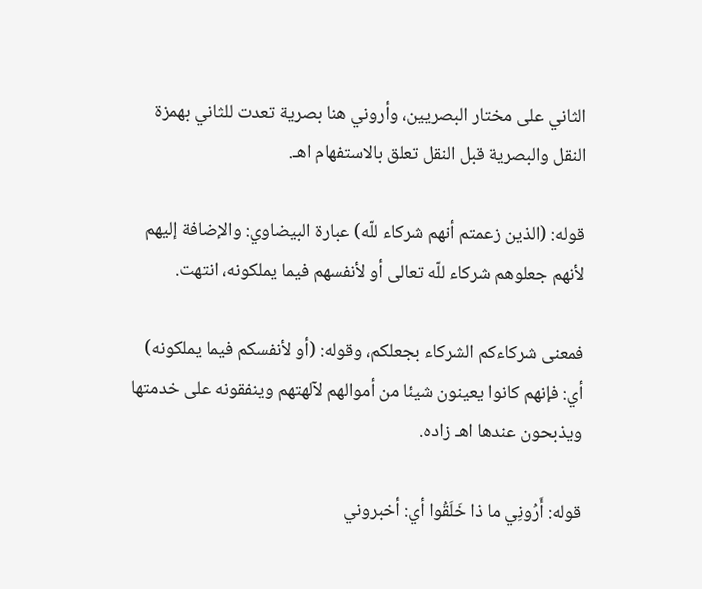الثاني على مختار البصريين، وأروني هنا بصرية تعدت للثاني بهمزة النقل والبصرية قبل النقل تعلق بالاستفهام اهـ.

قوله: (الذين زعمتم أنهم شركاء للّه) عبارة البيضاوي: والإضافة إليهم لأنهم جعلوهم شركاء للّه تعالى أو لأنفسهم فيما يملكونه، انتهت.

فمعنى شركاءكم الشركاء بجعلكم، وقوله: (أو لأنفسكم فيما يملكونه) أي: فإنهم كانوا يعينون شيئا من أموالهم لآلهتهم وينفقونه على خدمتها ويذبحون عندها اهـ زاده.

قوله: أَرُونِي ما ذا خَلَقُوا أي: أخبروني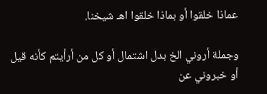عماذا خلقوا أو بماذا خلقوا اهـ شيخنا.

وجملة أروني الخ بدل اشتمال أو كل من أرأيتم كأنه قيل أو خبروني عن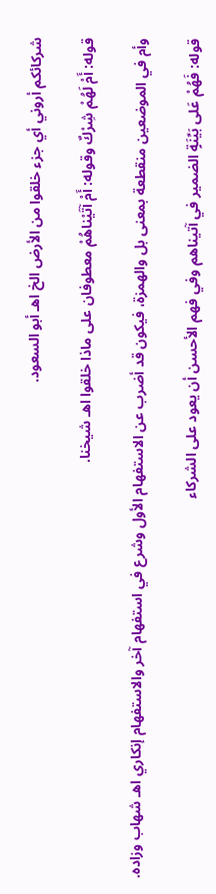شركائكم أروني أي جزء خلقوا من الأرض الخ اهـ أبو السعود.

قوله: أَمْ لَهُمْ شِرْكٌ وقوله: أَمْ آتَيْناهُمْ معطوفان على ماذا خلقوا اهـ شيخنا.

وأم في الموضعين منقطعة بمعنى بل والهمزة، فيكون قد أضرب عن الاستفهام الأول وشرع في استفهام آخر والاستفهام إنكاري اهـ شهاب وزاده.

قوله: فَهُمْ عَلى بَيِّنَةٍ الضمير في آتيناهم وفي فهم الأحسن أن يعود على الشركاء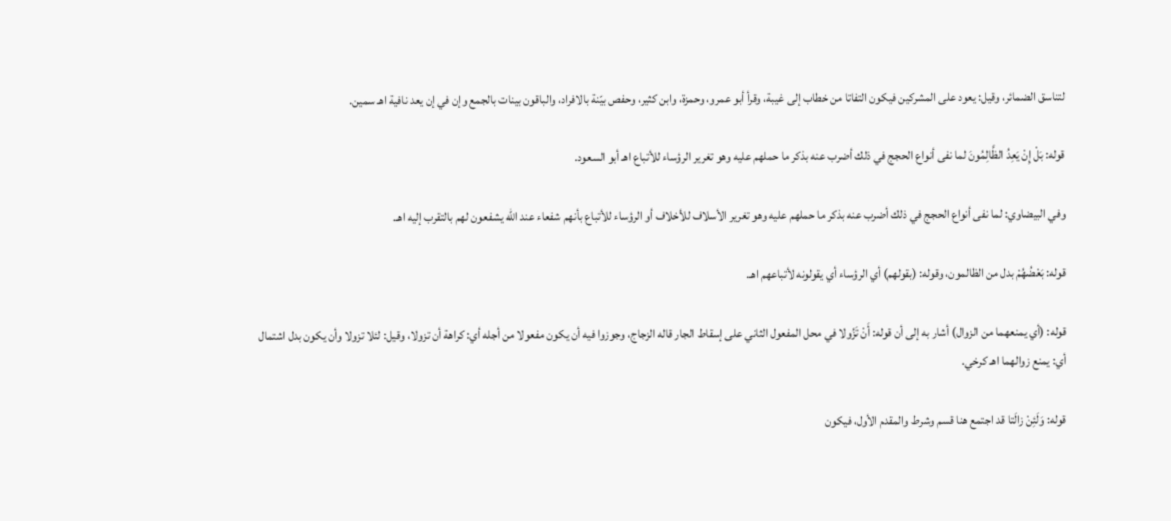لتناسق الضمائر، وقيل: يعود على المشركين فيكون التفاتا من خطاب إلى غيبة، وقرأ أبو عمرو، وحمزة، وابن كثير، وحفص بيّنة بالافراد، والباقون بينات بالجمع وإن في إن يعد نافية اهـ سمين.

قوله: بَلْ إِنْ يَعِدُ الظَّالِمُونَ لما نفى أنواع الحجج في ذلك أضرب عنه بذكر ما حملهم عليه وهو تغرير الرؤساء للأتباع اهـ أبو السعود.

وفي البيضاوي: لما نفى أنواع الحجج في ذلك أضرب عنه بذكر ما حملهم عليه وهو تغرير الأسلاف للأخلاف أو الرؤساء للأتباع بأنهم شفعاء عند اللّه يشفعون لهم بالتقرب إليه اهـ.

قوله: بَعْضُهُمْ بدل من الظالمون، وقوله: (بقولهم) أي الرؤساء أي يقولونه لأتباعهم اهـ.

قوله: (أي يمنعهما من الزوال) أشار به إلى أن قوله: أَنْ تَزُولا في محل المفعول الثاني على إسقاط الجار قاله الزجاج، وجوزوا فيه أن يكون مفعولا من أجله أي: كراهة أن تزولا، وقيل: لئلا تزولا وأن يكون بدل اشتمال أي: يمنع زوالهما اهـ كرخي.

قوله: وَلَئِنْ زالَتا قد اجتمع هنا قسم وشرط والمقدم الأول، فيكون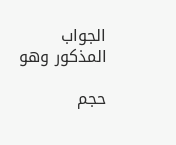الجواب المذكور وهو

حجم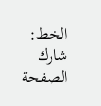الخط:
شارك الصفحة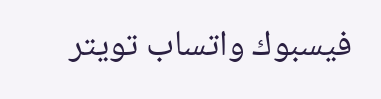فيسبوك واتساب تويتر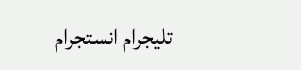تليجرام انستجرام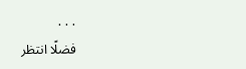. . .
فضلًا انتظر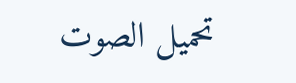تحميل الصوت